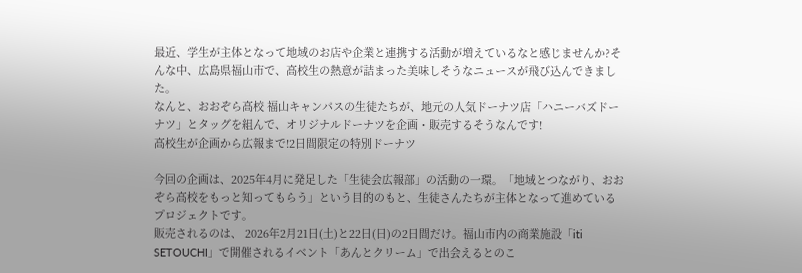最近、学生が主体となって地域のお店や企業と連携する活動が増えているなと感じませんか?そんな中、広島県福山市で、高校生の熱意が詰まった美味しそうなニュースが飛び込んできました。
なんと、おおぞら高校 福山キャンパスの生徒たちが、地元の人気ドーナツ店「ハニーバズドーナツ」とタッグを組んで、オリジナルドーナツを企画・販売するそうなんです!
高校生が企画から広報まで!2日間限定の特別ドーナツ

今回の企画は、2025年4月に発足した「生徒会広報部」の活動の一環。「地域とつながり、おおぞら高校をもっと知ってもらう」という目的のもと、生徒さんたちが主体となって進めているプロジェクトです。
販売されるのは、 2026年2月21日(土)と22日(日)の2日間だけ。福山市内の商業施設「iti SETOUCHI」で開催されるイベント「あんとクリーム」で出会えるとのこ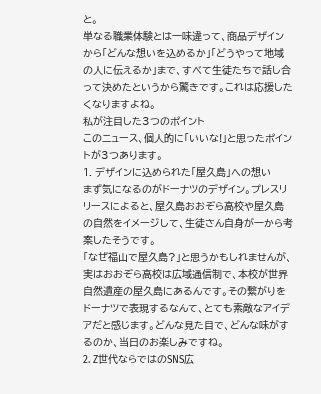と。
単なる職業体験とは一味違って、商品デザインから「どんな想いを込めるか」「どうやって地域の人に伝えるか」まで、すべて生徒たちで話し合って決めたというから驚きです。これは応援したくなりますよね。
私が注目した3つのポイント
このニュース、個人的に「いいな!」と思ったポイントが3つあります。
1. デザインに込められた「屋久島」への想い
まず気になるのがドーナツのデザイン。プレスリリースによると、屋久島おおぞら高校や屋久島の自然をイメージして、生徒さん自身が一から考案したそうです。
「なぜ福山で屋久島?」と思うかもしれませんが、実はおおぞら高校は広域通信制で、本校が世界自然遺産の屋久島にあるんです。その繋がりをドーナツで表現するなんて、とても素敵なアイデアだと感じます。どんな見た目で、どんな味がするのか、当日のお楽しみですね。
2. Z世代ならではのSNS広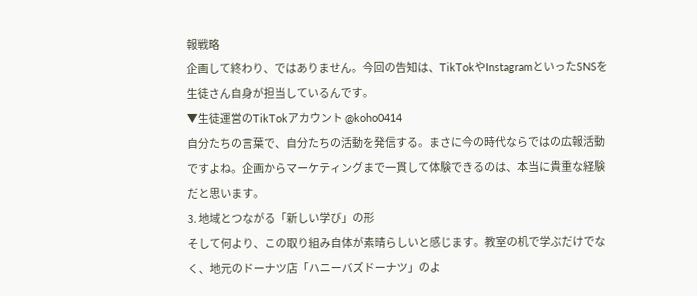報戦略
企画して終わり、ではありません。今回の告知は、TikTokやInstagramといったSNSを生徒さん自身が担当しているんです。
▼生徒運営のTikTokアカウント @koho0414
自分たちの言葉で、自分たちの活動を発信する。まさに今の時代ならではの広報活動ですよね。企画からマーケティングまで一貫して体験できるのは、本当に貴重な経験だと思います。
3. 地域とつながる「新しい学び」の形
そして何より、この取り組み自体が素晴らしいと感じます。教室の机で学ぶだけでなく、地元のドーナツ店「ハニーバズドーナツ」のよ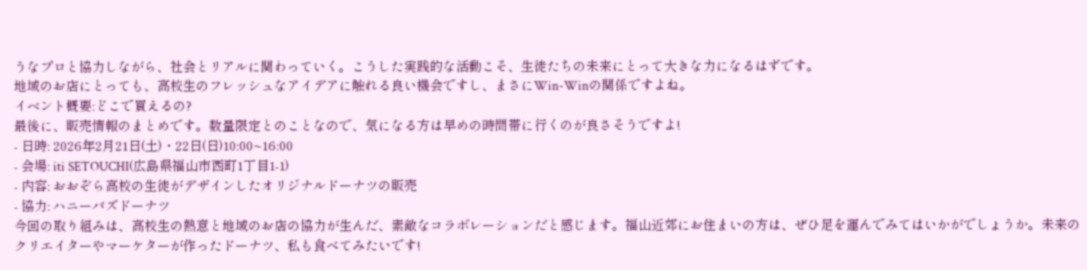うなプロと協力しながら、社会とリアルに関わっていく。こうした実践的な活動こそ、生徒たちの未来にとって大きな力になるはずです。
地域のお店にとっても、高校生のフレッシュなアイデアに触れる良い機会ですし、まさにWin-Winの関係ですよね。
イベント概要:どこで買えるの?
最後に、販売情報のまとめです。数量限定とのことなので、気になる方は早めの時間帯に行くのが良さそうですよ!
- 日時: 2026年2月21日(土)・22日(日)10:00~16:00
- 会場: iti SETOUCHI(広島県福山市西町1丁目1-1)
- 内容: おおぞら高校の生徒がデザインしたオリジナルドーナツの販売
- 協力: ハニーバズドーナツ
今回の取り組みは、高校生の熱意と地域のお店の協力が生んだ、素敵なコラボレーションだと感じます。福山近郊にお住まいの方は、ぜひ足を運んでみてはいかがでしょうか。未来のクリエイターやマーケターが作ったドーナツ、私も食べてみたいです!